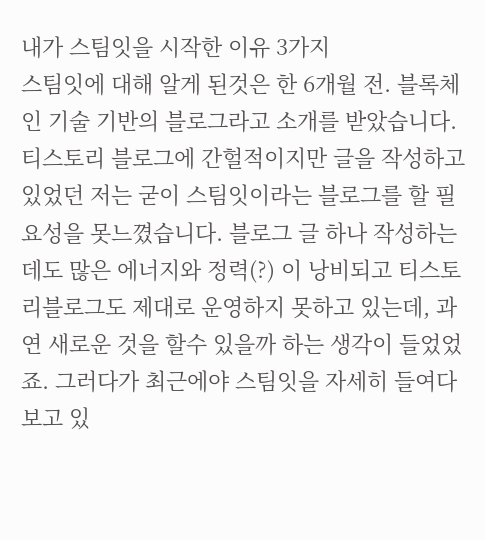내가 스팀잇을 시작한 이유 3가지
스팀잇에 대해 알게 된것은 한 6개월 전. 블록체인 기술 기반의 블로그라고 소개를 받았습니다. 티스토리 블로그에 간헐적이지만 글을 작성하고 있었던 저는 굳이 스팀잇이라는 블로그를 할 필요성을 못느꼈습니다. 블로그 글 하나 작성하는데도 많은 에너지와 정력(?) 이 낭비되고 티스토리블로그도 제대로 운영하지 못하고 있는데, 과연 새로운 것을 할수 있을까 하는 생각이 들었었죠. 그러다가 최근에야 스팀잇을 자세히 들여다 보고 있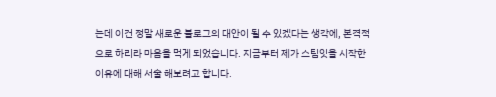는데 이건 정말 새로운 블로그의 대안이 될 수 있겠다는 생각에, 본격적으로 하리라 마음을 먹게 되었습니다. 지금부터 제가 스팀잇을 시작한 이유에 대해 서술 해보려고 합니다.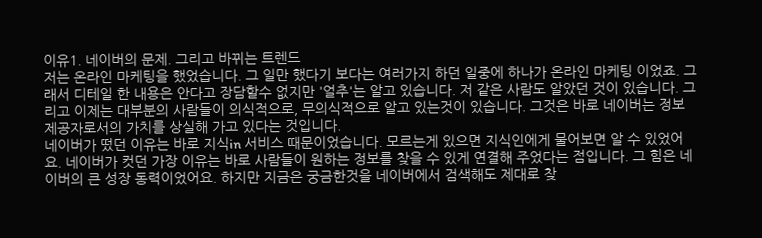이유1. 네이버의 문제. 그리고 바뀌는 트렌드
저는 온라인 마케팅을 했었습니다. 그 일만 했다기 보다는 여러가지 하던 일중에 하나가 온라인 마케팅 이었죠. 그래서 디테일 한 내용은 안다고 장담할수 없지만 '얼추'는 알고 있습니다. 저 같은 사람도 알았던 것이 있습니다. 그리고 이제는 대부분의 사람들이 의식적으로, 무의식적으로 알고 있는것이 있습니다. 그것은 바로 네이버는 정보제공자로서의 가치를 상실해 가고 있다는 것입니다.
네이버가 떴던 이유는 바로 지식in 서비스 때문이었습니다. 모르는게 있으면 지식인에게 물어보면 알 수 있었어요. 네이버가 컷던 가장 이유는 바로 사람들이 원하는 정보를 찾을 수 있게 연결해 주었다는 점입니다. 그 힘은 네이버의 큰 성장 동력이었어요. 하지만 지금은 궁금한것을 네이버에서 검색해도 제대로 찾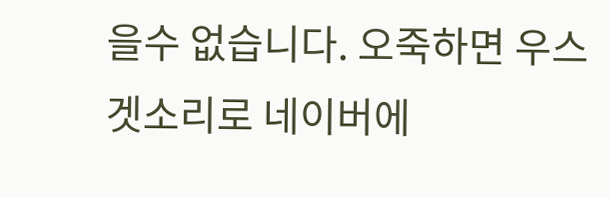을수 없습니다. 오죽하면 우스겟소리로 네이버에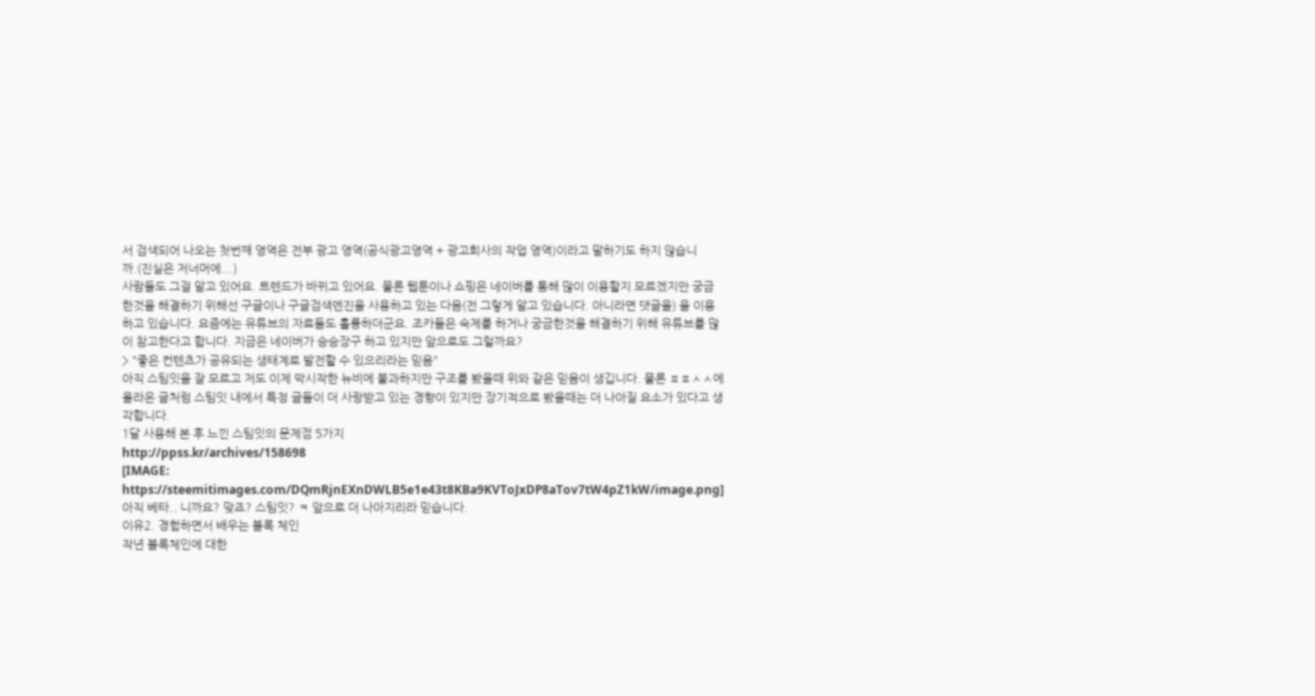서 검색되어 나오는 첫번째 영역은 전부 광고 영역(공식광고영역 + 광고회사의 작업 영역)이라고 말하기도 하지 않습니까.(진실은 저너머에...)
사람들도 그걸 알고 있어요. 트렌드가 바뀌고 있어요. 물론 웹툰이나 쇼핑은 네이버를 통해 많이 이용할지 모르겠지만 궁금한것을 해결하기 위해선 구글이나 구글검색엔진을 사용하고 있는 다음(전 그렇게 알고 있습니다. 아니라면 댓글을) 을 이용하고 있습니다. 요즘에는 유튜브의 자료들도 훌륭하더군요. 조카들은 숙제를 하거나 궁금한것을 해결하기 위해 유튜브를 많이 참고한다고 합니다. 지금은 네이버가 승승장구 하고 있지만 앞으로도 그럴까요?
> "좋은 컨텐츠가 공유되는 생태계로 발전할 수 있으리라는 믿음"
아직 스팀잇을 잘 모르고 저도 이제 막시작한 뉴비에 불과하지만 구조를 봤을때 위와 같은 믿음이 생깁니다. 물론 ㅍㅍㅅㅅ에 올라온 글처럼 스팀잇 내에서 특정 글들이 더 사랑받고 있는 경향이 있지만 장기적으로 봤을때는 더 나아질 요소가 있다고 생각합니다.
1달 사용해 본 후 느낀 스팀잇의 문제점 5가지
http://ppss.kr/archives/158698
[IMAGE: https://steemitimages.com/DQmRjnEXnDWLB5e1e43t8KBa9KVToJxDP8aTov7tW4pZ1kW/image.png]
아직 베타.. 니까요? 맞죠? 스팀잇? ㅋ 앞으로 더 나아지리라 믿습니다.
이유2. 경험하면서 배우는 블록 체인
작년 블록체인에 대한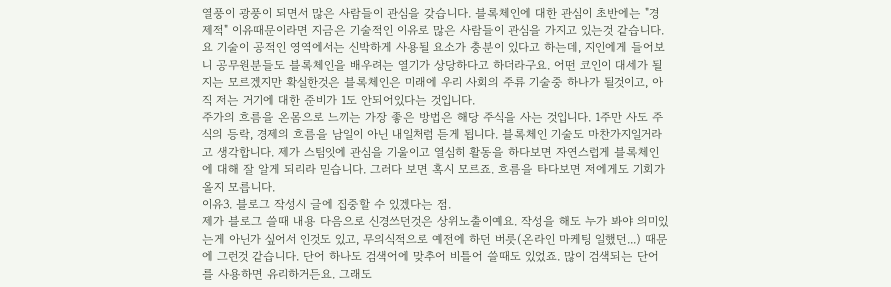열풍이 광풍이 되면서 많은 사람들이 관심을 갖습니다. 블록체인에 대한 관심이 초반에는 "경제적" 이유때문이라면 지금은 기술적인 이유로 많은 사람들이 관심을 가지고 있는것 같습니다. 요 기술이 공적인 영역에서는 신박하게 사용될 요소가 충분이 있다고 하는데, 지인에게 들어보니 공무원분들도 블록체인을 배우려는 열기가 상당하다고 하더라구요. 어떤 코인이 대세가 될지는 모르겠지만 확실한것은 블록체인은 미래에 우리 사회의 주류 기술중 하나가 될것이고, 아직 저는 거기에 대한 준비가 1도 안되어있다는 것입니다.
주가의 흐름을 온몸으로 느끼는 가장 좋은 방법은 해당 주식을 사는 것입니다. 1주만 사도 주식의 등락, 경제의 흐름을 남일이 아닌 내일처럼 듣게 됩니다. 블록체인 기술도 마찬가지일거라고 생각합니다. 제가 스팀잇에 관심을 기울이고 열심히 활동을 하다보면 자연스럽게 블록체인에 대해 잘 알게 되리라 믿습니다. 그러다 보면 혹시 모르죠. 흐름을 타다보면 저에게도 기회가 올지 모릅니다.
이유3. 블로그 작성시 글에 집중할 수 있겠다는 점.
제가 블로그 쓸때 내용 다음으로 신경쓰던것은 상위노출이예요. 작성을 해도 누가 봐야 의미있는게 아닌가 싶어서 인것도 있고, 무의식적으로 예전에 하던 버릇(온라인 마케팅 일했던...) 때문에 그런것 같습니다. 단어 하나도 검색어에 맞추어 비틀어 쓸때도 있었죠. 많이 검색되는 단어를 사용하면 유리하거든요. 그래도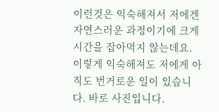이런것은 익숙해져서 저에겐 자연스러운 과정이기에 크게 시간을 잡아먹지 않는데요. 이렇게 익숙해져도 저에게 아직도 번거로운 일이 있습니다. 바로 사진입니다.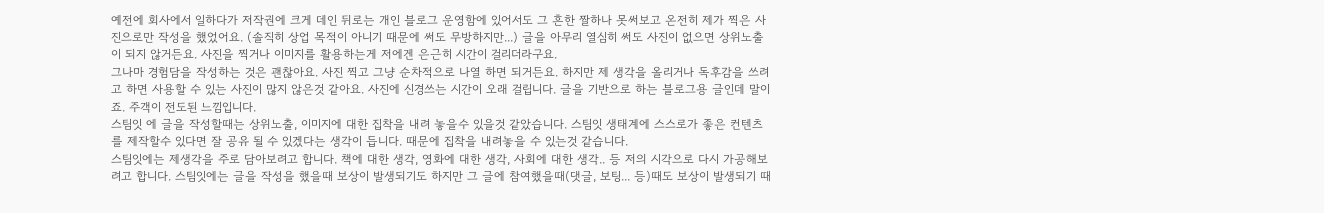예전에 회사에서 일하다가 저작권에 크게 데인 뒤로는 개인 블로그 운영함에 있어서도 그 흔한 짤하나 못써보고 온전히 제가 찍은 사진으로만 작성을 했었어요. (솔직히 상업 목적이 아니기 때문에 써도 무방하지만...) 글을 아무리 열심히 써도 사진이 없으면 상위노출이 되지 않거든요. 사진을 찍거나 이미지를 활용하는게 저에겐 은근히 시간이 걸리더라구요.
그나마 경험담을 작성하는 것은 괜찮아요. 사진 찍고 그냥 순차적으로 나열 하면 되거든요. 하지만 제 생각을 올리거나 독후감을 쓰려고 하면 사용할 수 있는 사진이 많지 않은것 같아요. 사진에 신경쓰는 시간이 오래 걸립니다. 글을 기반으로 하는 블로그용 글인데 말이죠. 주객이 전도된 느낌입니다.
스팀잇 에 글을 작성할때는 상위노출, 이미지에 대한 집착을 내려 놓을수 있을것 같았습니다. 스팀잇 생태계에 스스로가 좋은 컨텐츠를 제작할수 있다면 잘 공유 될 수 있겠다는 생각이 듭니다. 때문에 집착을 내려놓을 수 있는것 같습니다.
스팀잇에는 제생각을 주로 담아보려고 합니다. 책에 대한 생각, 영화에 대한 생각, 사회에 대한 생각.. 등 저의 시각으로 다시 가공해보려고 합니다. 스팀잇에는 글을 작성을 했을때 보상이 발생되기도 하지만 그 글에 참여했을때(댓글, 보팅... 등)때도 보상이 발생되기 때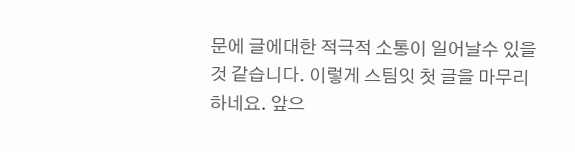문에 글에대한 적극적 소통이 일어날수 있을것 같습니다. 이렇게 스팀잇 첫 글을 마무리 하네요. 앞으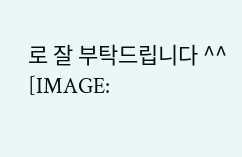로 잘 부탁드립니다 ^^
[IMAGE: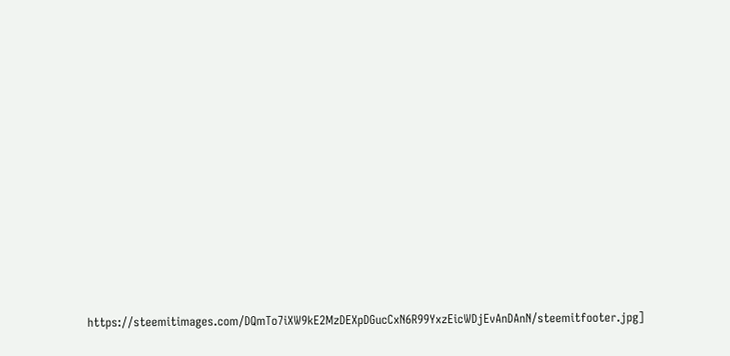https://steemitimages.com/DQmTo7iXW9kE2MzDEXpDGucCxN6R99YxzEicWDjEvAnDAnN/steemitfooter.jpg]